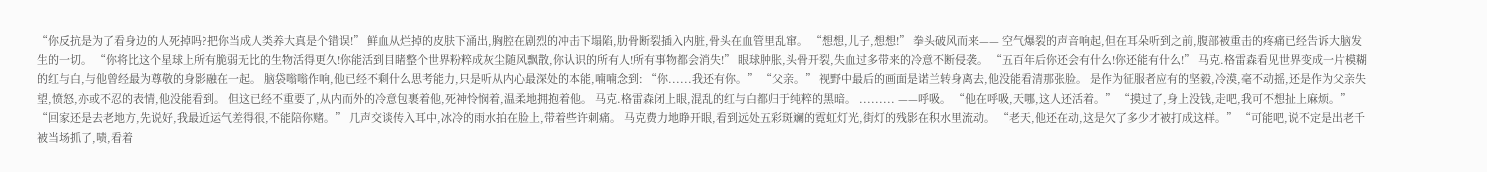“你反抗是为了看身边的人死掉吗?把你当成人类养大真是个错误!” 鲜血从烂掉的皮肤下涌出,胸腔在剧烈的冲击下塌陷,肋骨断裂插入内脏,骨头在血管里乱窜。 “想想,儿子,想想!” 拳头破风而来—— 空气爆裂的声音响起,但在耳朵听到之前,腹部被重击的疼痛已经告诉大脑发生的一切。 “你将比这个星球上所有脆弱无比的生物活得更久!你能活到目睹整个世界粉粹成灰尘随风飘散,你认识的所有人!所有事物都会消失!” 眼球肿胀,头骨开裂,失血过多带来的冷意不断侵袭。 “五百年后你还会有什么!你还能有什么!” 马克.格雷森看见世界变成一片模糊的红与白,与他曾经最为尊敬的身影融在一起。 脑袋嗡嗡作响,他已经不剩什么思考能力,只是听从内心最深处的本能,喃喃念到: “你......我还有你。” “父亲。” 视野中最后的画面是诺兰转身离去,他没能看清那张脸。 是作为征服者应有的坚毅,冷漠,毫不动摇,还是作为父亲失望,愤怒,亦或不忍的表情,他没能看到。 但这已经不重要了,从内而外的冷意包裹着他,死神怜悯着,温柔地拥抱着他。 马克.格雷森闭上眼,混乱的红与白都归于纯粹的黑暗。 ......... ——呼吸。 “他在呼吸,天哪,这人还活着。” “摸过了,身上没钱,走吧,我可不想扯上麻烦。” “回家还是去老地方,先说好,我最近运气差得很,不能陪你赌。” 几声交谈传入耳中,冰冷的雨水拍在脸上,带着些许刺痛。 马克费力地睁开眼,看到远处五彩斑斓的霓虹灯光,街灯的残影在积水里流动。 “老天,他还在动,这是欠了多少才被打成这样。” “可能吧,说不定是出老千被当场抓了,啧,看着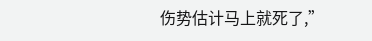伤势估计马上就死了,”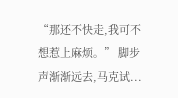“那还不快走,我可不想惹上麻烦。” 脚步声渐渐远去,马克试...